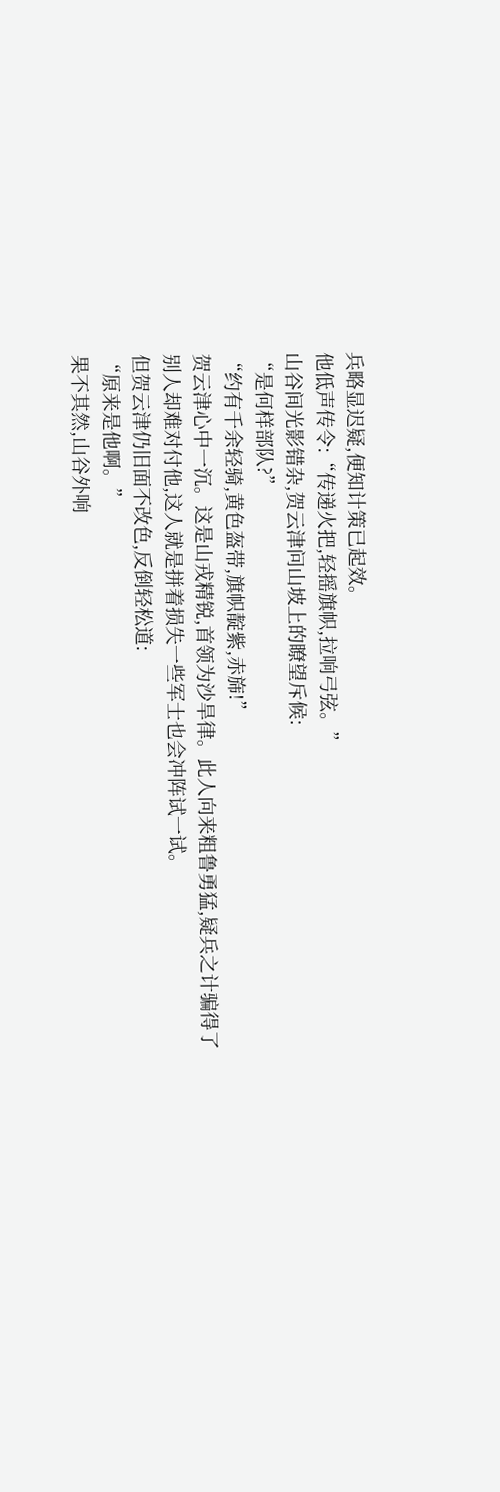兵略显迟疑,便知计策已起效。
他低声传令:“传递火把,轻摇旗帜,拉响弓弦。”
山谷间光影错杂,贺云津问山坡上的瞭望斥候:
“是何样部队?”
“约有千余轻骑,黄色盔带,旗帜靛紫,赤旆!”
贺云津心中一沉。这是山戎精锐,首领为沙旱律。此人向来粗鲁勇猛,疑兵之计骗得了别人却难对付他,这人就是拼着损失一些军士也会冲阵试一试。
但贺云津仍旧面不改色,反倒轻松道:
“原来是他啊。”
果不其然,山谷外响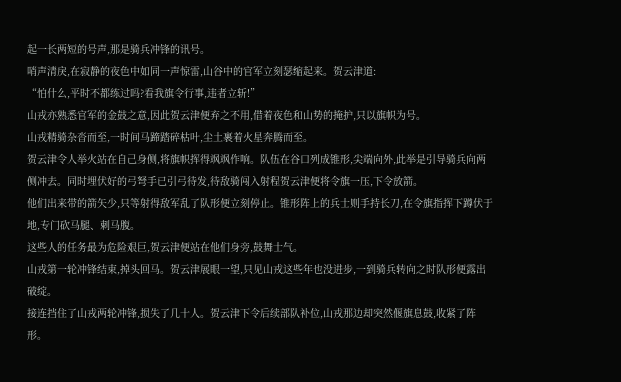起一长两短的号声,那是骑兵冲锋的讯号。
哨声清戾,在寂静的夜色中如同一声惊雷,山谷中的官军立刻瑟缩起来。贺云津道:
“怕什么,平时不都练过吗?看我旗令行事,违者立斩!”
山戎亦熟悉官军的金鼓之意,因此贺云津便弃之不用,借着夜色和山势的掩护,只以旗帜为号。
山戎精骑杂沓而至,一时间马蹄踏碎枯叶,尘土裹着火星奔腾而至。
贺云津令人举火站在自己身侧,将旗帜挥得飒飒作响。队伍在谷口列成锥形,尖端向外,此举是引导骑兵向两侧冲去。同时埋伏好的弓弩手已引弓待发,待敌骑闯入射程贺云津便将令旗一压,下令放箭。
他们出来带的箭矢少,只等射得敌军乱了队形便立刻停止。锥形阵上的兵士则手持长刀,在令旗指挥下蹲伏于地,专门砍马腿、刺马腹。
这些人的任务最为危险艰巨,贺云津便站在他们身旁,鼓舞士气。
山戎第一轮冲锋结束,掉头回马。贺云津展眼一望,只见山戎这些年也没进步,一到骑兵转向之时队形便露出破绽。
接连挡住了山戎两轮冲锋,损失了几十人。贺云津下令后续部队补位,山戎那边却突然偃旗息鼓,收紧了阵形。